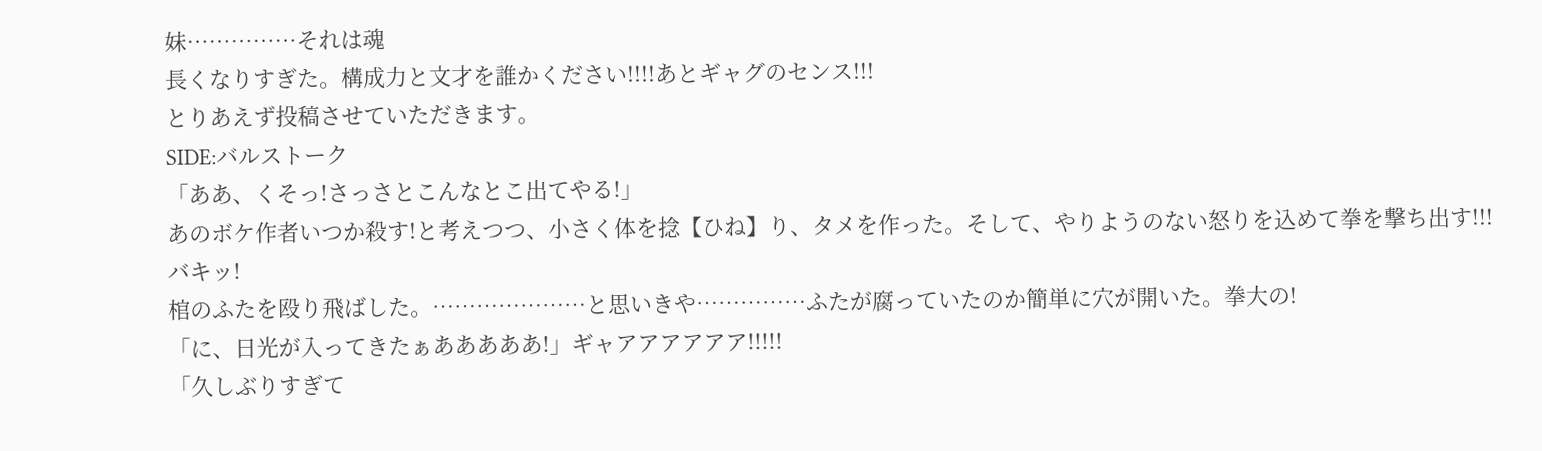妹……………それは魂
長くなりすぎた。構成力と文才を誰かください!!!!あとギャグのセンス!!!
とりあえず投稿させていただきます。
SIDE:バルストーク
「ああ、くそっ!さっさとこんなとこ出てやる!」
あのボケ作者いつか殺す!と考えつつ、小さく体を捻【ひね】り、タメを作った。そして、やりようのない怒りを込めて拳を撃ち出す!!!
バキッ!
棺のふたを殴り飛ばした。…………………と思いきや……………ふたが腐っていたのか簡単に穴が開いた。拳大の!
「に、日光が入ってきたぁあああああ!」ギャアアアアアア!!!!!
「久しぶりすぎて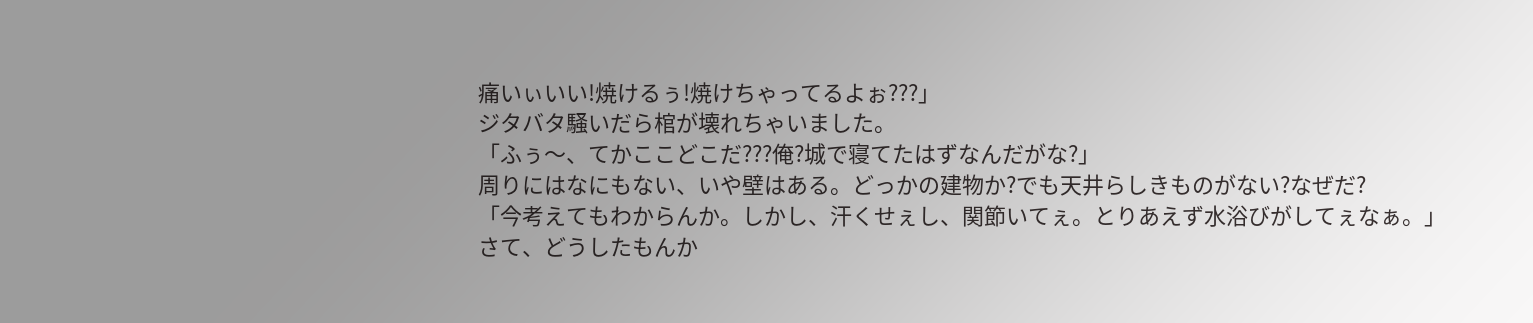痛いぃいい!焼けるぅ!焼けちゃってるよぉ???」
ジタバタ騒いだら棺が壊れちゃいました。
「ふぅ〜、てかここどこだ???俺?城で寝てたはずなんだがな?」
周りにはなにもない、いや壁はある。どっかの建物か?でも天井らしきものがない?なぜだ?
「今考えてもわからんか。しかし、汗くせぇし、関節いてぇ。とりあえず水浴びがしてぇなぁ。」
さて、どうしたもんか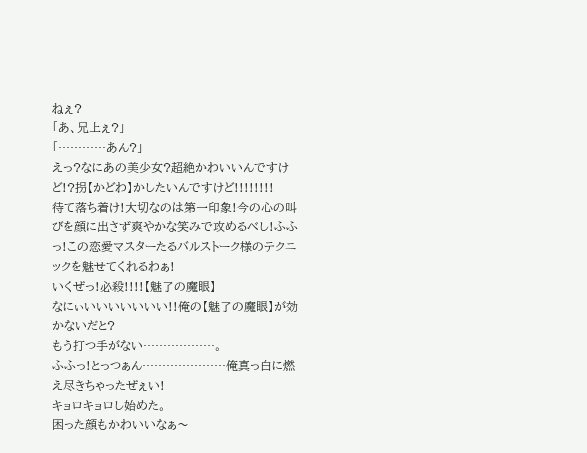ねぇ?
「あ、兄上ぇ?」
「…………あん?」
えっ?なにあの美少女?超絶かわいいんですけど!?拐【かどわ】かしたいんですけど!!!!!!!!
待て落ち着け!大切なのは第一印象!今の心の叫びを顔に出さず爽やかな笑みで攻めるべし!ふふっ!この恋愛マスターたるバルストーク様のテクニックを魅せてくれるわぁ!
いくぜっ!必殺!!!!【魅了の魔眼】
なにぃいいいいいいい!!俺の【魅了の魔眼】が効かないだと?
もう打つ手がない………………。
ふふっ!とっつぁん…………………俺真っ白に燃え尽きちゃったぜぇい!
キョロキョロし始めた。
困った顔もかわいいなぁ〜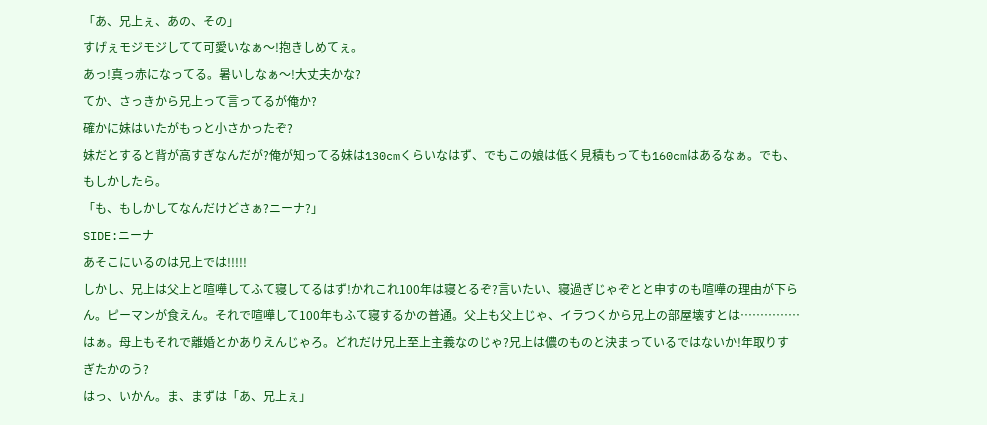「あ、兄上ぇ、あの、その」
すげぇモジモジしてて可愛いなぁ〜!抱きしめてぇ。
あっ!真っ赤になってる。暑いしなぁ〜!大丈夫かな?
てか、さっきから兄上って言ってるが俺か?
確かに妹はいたがもっと小さかったぞ?
妹だとすると背が高すぎなんだが?俺が知ってる妹は130cmくらいなはず、でもこの娘は低く見積もっても160cmはあるなぁ。でも、もしかしたら。
「も、もしかしてなんだけどさぁ?ニーナ?」
SIDE:ニーナ
あそこにいるのは兄上では!!!!!
しかし、兄上は父上と喧嘩してふて寝してるはず!かれこれ100年は寝とるぞ?言いたい、寝過ぎじゃぞとと申すのも喧嘩の理由が下らん。ピーマンが食えん。それで喧嘩して100年もふて寝するかの普通。父上も父上じゃ、イラつくから兄上の部屋壊すとは……………はぁ。母上もそれで離婚とかありえんじゃろ。どれだけ兄上至上主義なのじゃ?兄上は儂のものと決まっているではないか!年取りすぎたかのう?
はっ、いかん。ま、まずは「あ、兄上ぇ」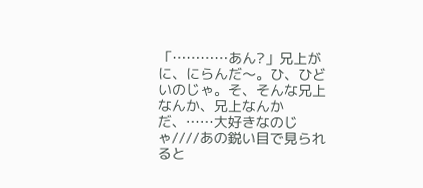「…………あん?」兄上がに、にらんだ〜。ひ、ひどいのじゃ。そ、そんな兄上なんか、兄上なんかだ、……大好きなのじゃ////あの鋭い目で見られると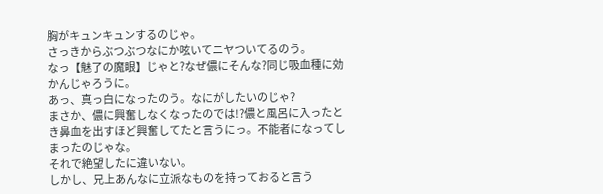胸がキュンキュンするのじゃ。
さっきからぶつぶつなにか呟いてニヤついてるのう。
なっ【魅了の魔眼】じゃと?なぜ儂にそんな?同じ吸血種に効かんじゃろうに。
あっ、真っ白になったのう。なにがしたいのじゃ?
まさか、儂に興奮しなくなったのでは!?儂と風呂に入ったとき鼻血を出すほど興奮してたと言うにっ。不能者になってしまったのじゃな。
それで絶望したに違いない。
しかし、兄上あんなに立派なものを持っておると言う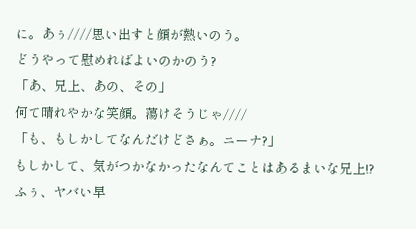に。あぅ////思い出すと顔が熱いのう。
どうやって慰めればよいのかのう?
「あ、兄上、あの、その」
何て晴れやかな笑顔。蕩けそうじゃ////
「も、もしかしてなんだけどさぁ。ニーナ?」
もしかして、気がつかなかったなんてことはあるまいな兄上!?
ふぅ、ヤバい早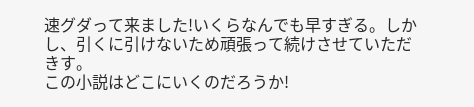速グダって来ました!いくらなんでも早すぎる。しかし、引くに引けないため頑張って続けさせていただきす。
この小説はどこにいくのだろうか!